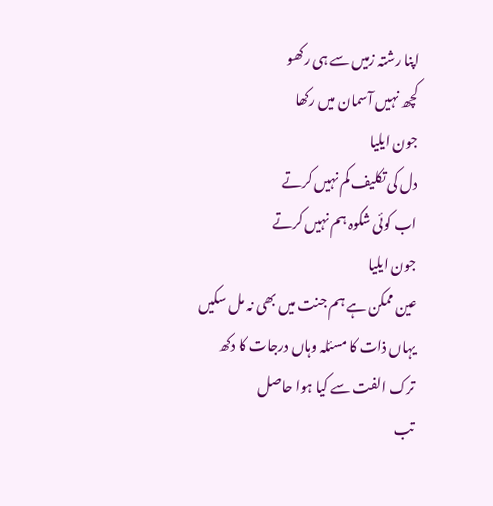اپنا رشتہ زمیں سے ہی رکھو
کچھ نہیں آسمان میں رکھا
جون ایلیا
دل کی تکلیف کم نہیں کرتے
اب کوئی شکوہ ہم نہیں کرتے
جون ایلیا
عین ممکن ہے ہم جنت میں بھی نہ مل سکیں
یہاں ذات کا مسئلہ وہاں درجات کا دکھ
ترک الفت سے کیا ہوا حاصل
تب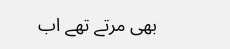بھی مرتے تھے اب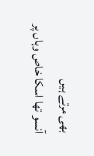بھی مرتے ہیں
آنسو تھا اسکا خاص وہاں پر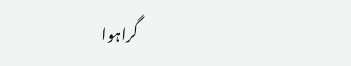گراہوا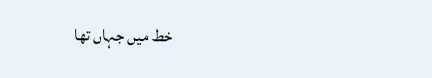خط میں جہاں تھا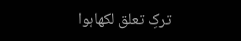ترکِ تعلق لکھاہوا